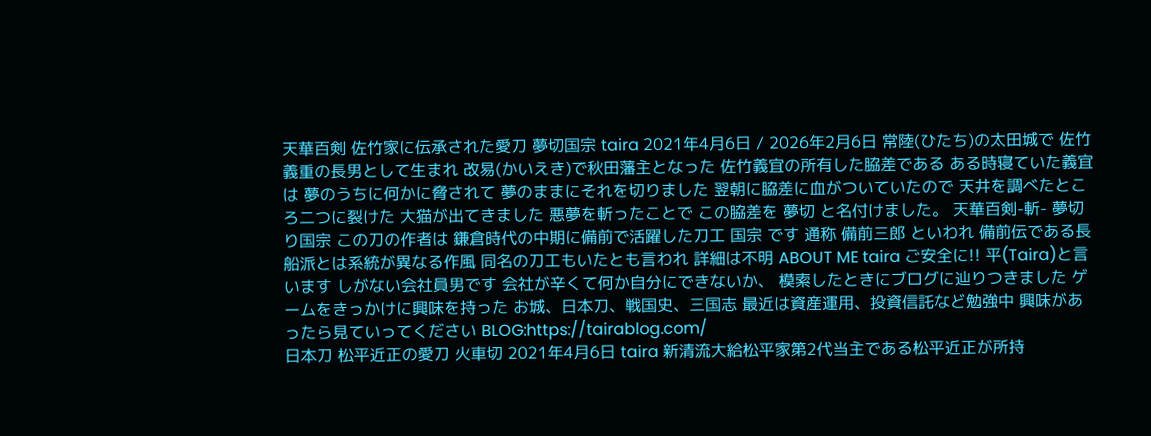天華百剣 佐竹家に伝承された愛刀 夢切国宗 taira 2021年4月6日 / 2026年2月6日 常陸(ひたち)の太田城で 佐竹義重の長男として生まれ 改易(かいえき)で秋田藩主となった 佐竹義宜の所有した脇差である ある時寝ていた義宜は 夢のうちに何かに脅されて 夢のままにそれを切りました 翌朝に脇差に血がついていたので 天井を調べたところ二つに裂けた 大猫が出てきました 悪夢を斬ったことで この脇差を 夢切 と名付けました。 天華百剣-斬- 夢切り国宗 この刀の作者は 鎌倉時代の中期に備前で活躍した刀工 国宗 です 通称 備前三郎 といわれ 備前伝である長船派とは系統が異なる作風 同名の刀工もいたとも言われ 詳細は不明 ABOUT ME taira ご安全に!! 平(Taira)と言います しがない会社員男です 会社が辛くて何か自分にできないか、 模索したときにブログに辿りつきました ゲームをきっかけに興味を持った お城、日本刀、戦国史、三国志 最近は資産運用、投資信託など勉強中 興味があったら見ていってください BLOG:https://tairablog.com/
日本刀 松平近正の愛刀 火車切 2021年4月6日 taira 新清流大給松平家第2代当主である松平近正が所持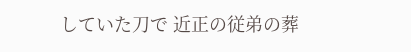していた刀で 近正の従弟の葬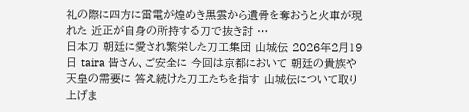礼の際に四方に雷電が煌めき黒雲から遺骨を奪おうと火車が現れた 近正が自身の所持する刀で抜き討 …
日本刀 朝廷に愛され繁栄した刀工集団 山城伝 2026年2月19日 taira 皆さん、ご安全に 今回は京都において 朝廷の貴族や天皇の需要に 答え続けた刀工たちを指す 山城伝について取り上げま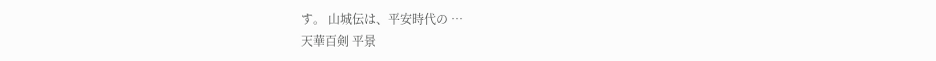す。 山城伝は、平安時代の …
天華百剣 平景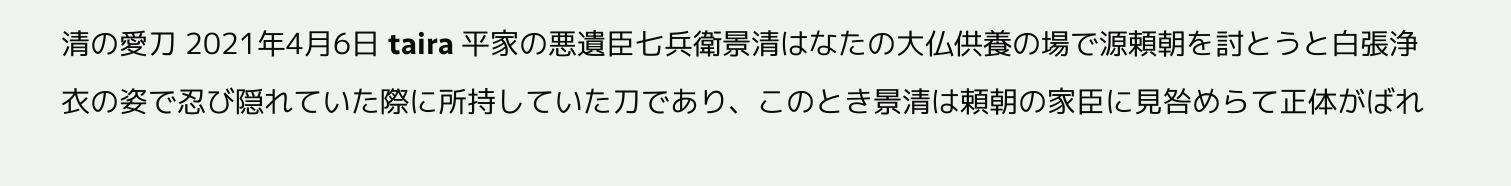清の愛刀 2021年4月6日 taira 平家の悪遺臣七兵衛景清はなたの大仏供養の場で源頼朝を討とうと白張浄衣の姿で忍び隠れていた際に所持していた刀であり、このとき景清は頼朝の家臣に見咎めらて正体がばれ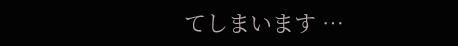てしまいます …